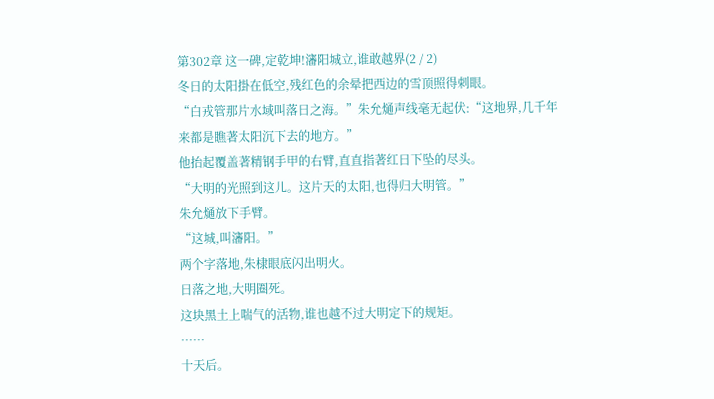第302章 这一碑,定乾坤!瀋阳城立,谁敢越界(2 / 2)
冬日的太阳掛在低空,残红色的余晕把西边的雪顶照得刺眼。
“白戎管那片水域叫落日之海。”朱允熥声线毫无起伏:“这地界,几千年来都是瞧著太阳沉下去的地方。”
他抬起覆盖著精钢手甲的右臂,直直指著红日下坠的尽头。
“大明的光照到这儿。这片天的太阳,也得归大明管。”
朱允熥放下手臂。
“这城,叫瀋阳。”
两个字落地,朱棣眼底闪出明火。
日落之地,大明圈死。
这块黑土上喘气的活物,谁也越不过大明定下的规矩。
……
十天后。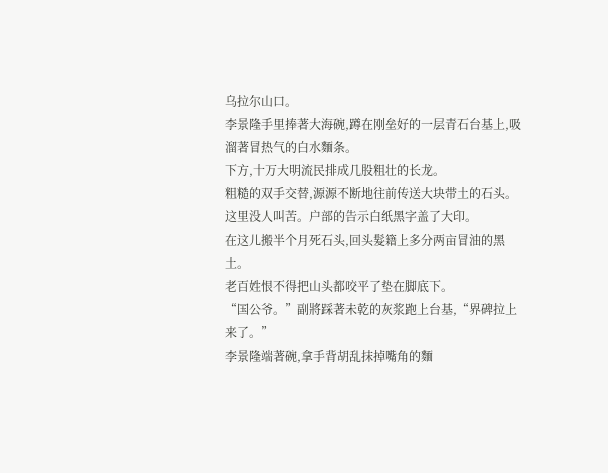乌拉尔山口。
李景隆手里捧著大海碗,蹲在刚垒好的一层青石台基上,吸溜著冒热气的白水麵条。
下方,十万大明流民排成几股粗壮的长龙。
粗糙的双手交替,源源不断地往前传送大块带土的石头。
这里没人叫苦。户部的告示白纸黑字盖了大印。
在这儿搬半个月死石头,回头髮籍上多分两亩冒油的黑土。
老百姓恨不得把山头都咬平了垫在脚底下。
“国公爷。”副將踩著未乾的灰浆跑上台基,“界碑拉上来了。”
李景隆端著碗,拿手背胡乱抹掉嘴角的麵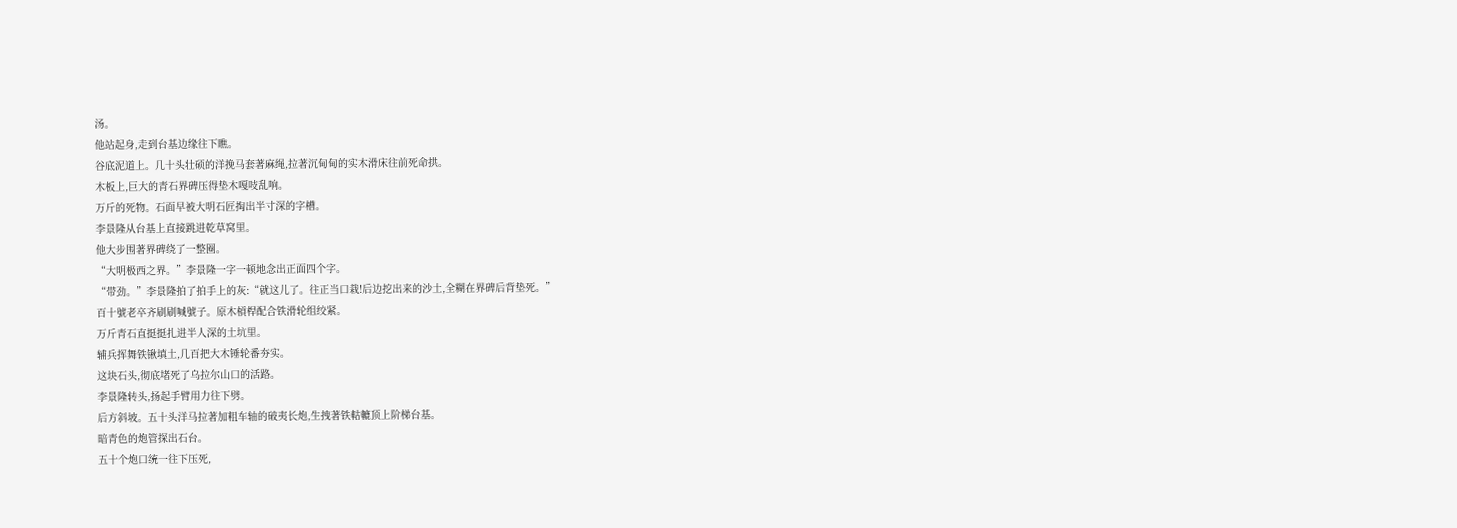汤。
他站起身,走到台基边缘往下瞧。
谷底泥道上。几十头壮硕的洋挽马套著麻绳,拉著沉甸甸的实木滑床往前死命拱。
木板上,巨大的青石界碑压得垫木嘎吱乱响。
万斤的死物。石面早被大明石匠掏出半寸深的字槽。
李景隆从台基上直接跳进乾草窝里。
他大步围著界碑绕了一整圈。
“大明极西之界。”李景隆一字一顿地念出正面四个字。
“带劲。”李景隆拍了拍手上的灰:“就这儿了。往正当口栽!后边挖出来的沙土,全糊在界碑后背垫死。”
百十號老卒齐刷刷喊號子。原木槓桿配合铁滑轮组绞紧。
万斤青石直挺挺扎进半人深的土坑里。
辅兵挥舞铁锹填土,几百把大木锤轮番夯实。
这块石头,彻底堵死了乌拉尔山口的活路。
李景隆转头,扬起手臂用力往下劈。
后方斜坡。五十头洋马拉著加粗车轴的破夷长炮,生拽著铁軲轆顶上阶梯台基。
暗青色的炮管探出石台。
五十个炮口统一往下压死,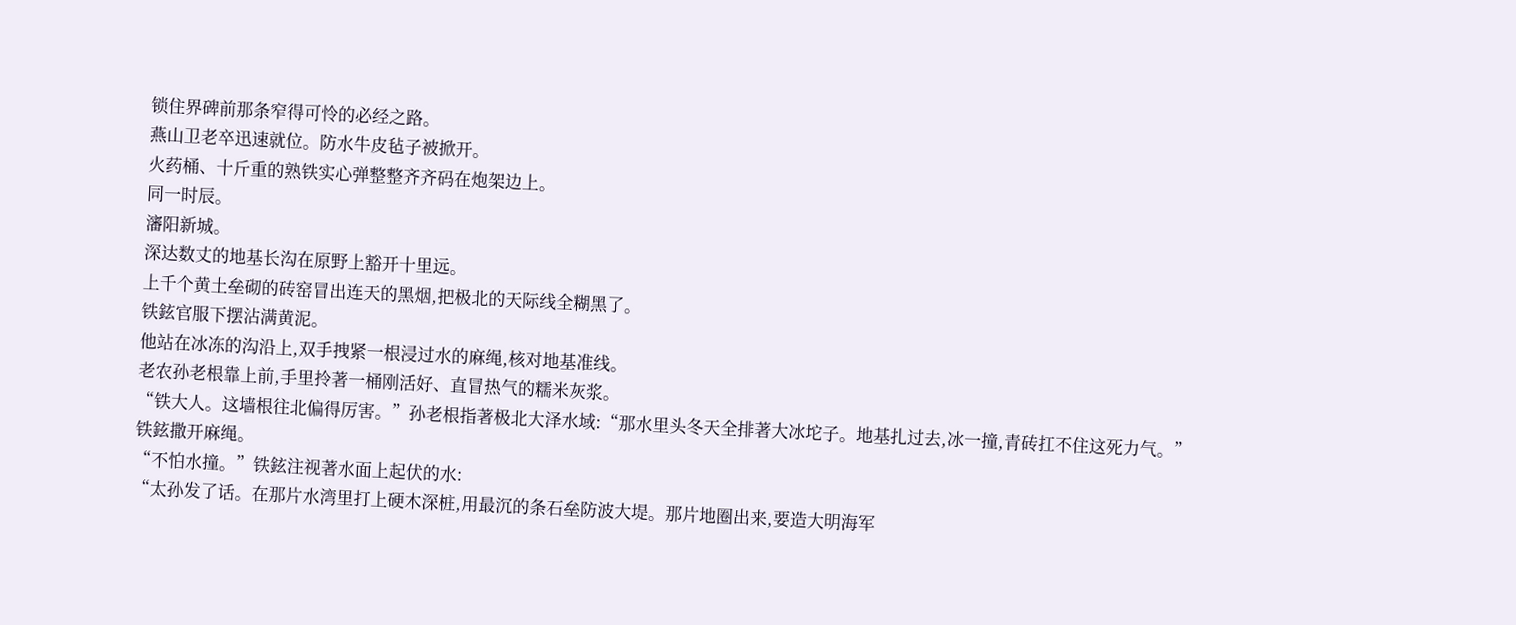锁住界碑前那条窄得可怜的必经之路。
燕山卫老卒迅速就位。防水牛皮毡子被掀开。
火药桶、十斤重的熟铁实心弹整整齐齐码在炮架边上。
同一时辰。
瀋阳新城。
深达数丈的地基长沟在原野上豁开十里远。
上千个黄土垒砌的砖窑冒出连天的黑烟,把极北的天际线全糊黑了。
铁鉉官服下摆沾满黄泥。
他站在冰冻的沟沿上,双手拽紧一根浸过水的麻绳,核对地基准线。
老农孙老根靠上前,手里拎著一桶刚活好、直冒热气的糯米灰浆。
“铁大人。这墙根往北偏得厉害。”孙老根指著极北大泽水域:“那水里头冬天全排著大冰坨子。地基扎过去,冰一撞,青砖扛不住这死力气。”
铁鉉撒开麻绳。
“不怕水撞。”铁鉉注视著水面上起伏的水:
“太孙发了话。在那片水湾里打上硬木深桩,用最沉的条石垒防波大堤。那片地圈出来,要造大明海军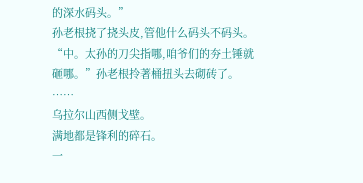的深水码头。”
孙老根挠了挠头皮,管他什么码头不码头。
“中。太孙的刀尖指哪,咱爷们的夯土锤就砸哪。”孙老根拎著桶扭头去砌砖了。
……
乌拉尔山西侧戈壁。
满地都是锋利的碎石。
一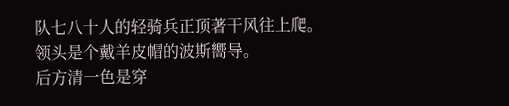队七八十人的轻骑兵正顶著干风往上爬。
领头是个戴羊皮帽的波斯嚮导。
后方清一色是穿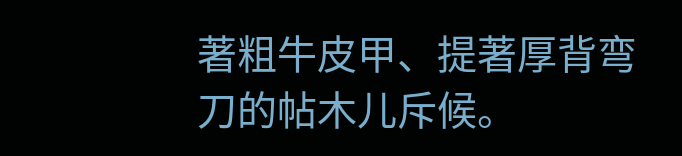著粗牛皮甲、提著厚背弯刀的帖木儿斥候。